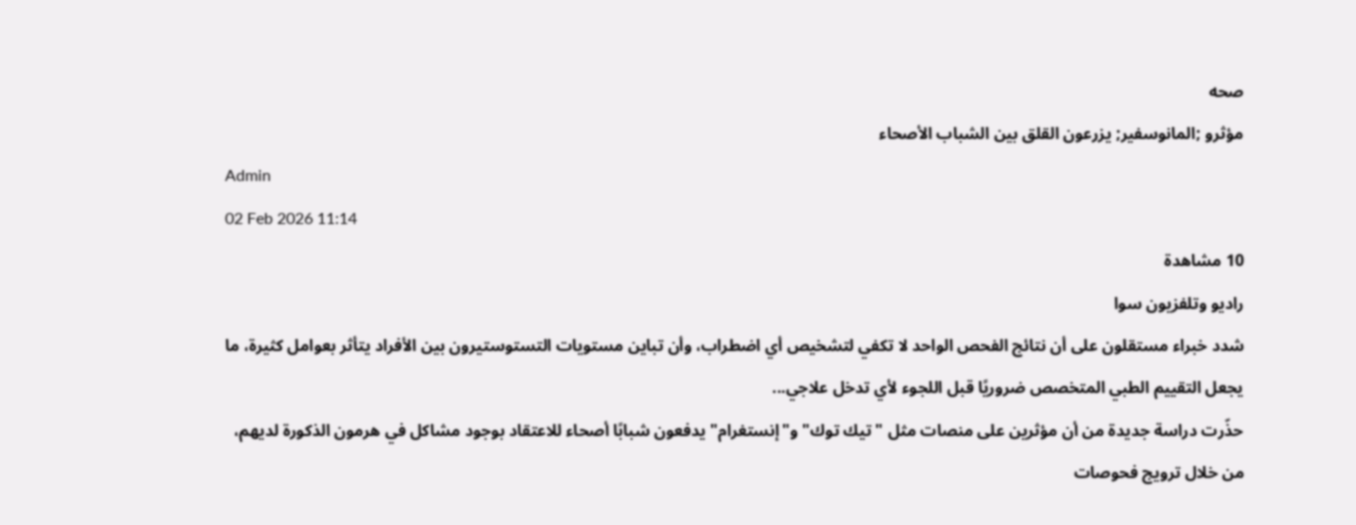صحه
مؤثرو ;المانوسفير; يزرعون القلق بين الشباب الأصحاء
Admin
02 Feb 2026 11:14
10 مشاهدة
راديو وتلفزيون سوا
شدد خبراء مستقلون على أن نتائج الفحص الواحد لا تكفي لتشخيص أي اضطراب، وأن تباين مستويات التستوستيرون بين الأفراد يتأثر بعوامل كثيرة، ما يجعل التقييم الطبي المتخصص ضروريًا قبل اللجوء لأي تدخل علاجي...
حذّرت دراسة جديدة من أن مؤثرين على منصات مثل "تيك توك" و"إنستغرام" يدفعون شبابًا أصحاء للاعتقاد بوجود مشاكل في هرمون الذكورة لديهم، من خلال ترويج فحوصات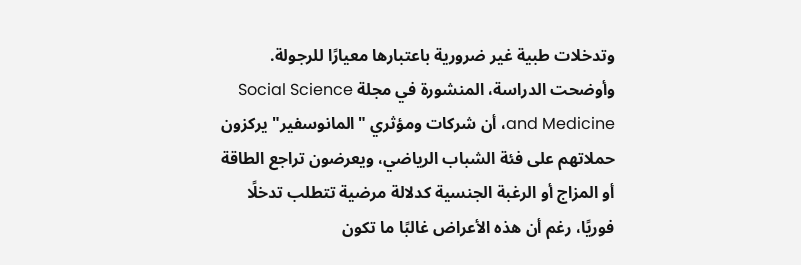وتدخلات طبية غير ضرورية باعتبارها معيارًا للرجولة.
وأوضحت الدراسة، المنشورة في مجلة Social Science and Medicine، أن شركات ومؤثري "المانوسفير" يركزون حملاتهم على فئة الشباب الرياضي، ويعرضون تراجع الطاقة أو المزاج أو الرغبة الجنسية كدلالة مرضية تتطلب تدخلًا فوريًا، رغم أن هذه الأعراض غالبًا ما تكون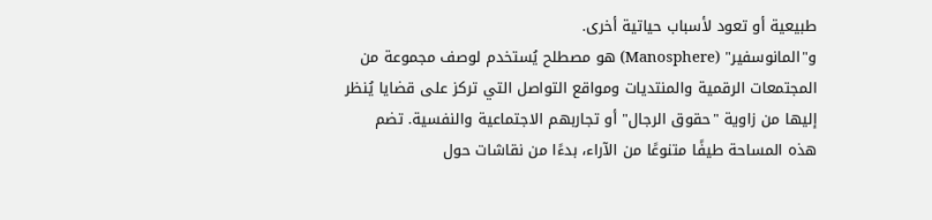طبيعية أو تعود لأسباب حياتية أخرى.
و"المانوسفير" (Manosphere) هو مصطلح يُستخدم لوصف مجموعة من المجتمعات الرقمية والمنتديات ومواقع التواصل التي تركز على قضايا يُنظر إليها من زاوية "حقوق الرجال" أو تجاربهم الاجتماعية والنفسية. تضم هذه المساحة طيفًا متنوعًا من الآراء، بدءًا من نقاشات حول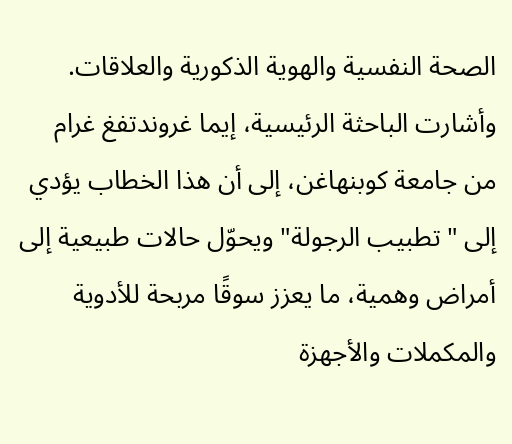الصحة النفسية والهوية الذكورية والعلاقات.
وأشارت الباحثة الرئيسية، إيما غروندتفغ غرام من جامعة كوبنهاغن، إلى أن هذا الخطاب يؤدي إلى "تطبيب الرجولة" ويحوّل حالات طبيعية إلى أمراض وهمية، ما يعزز سوقًا مربحة للأدوية والمكملات والأجهزة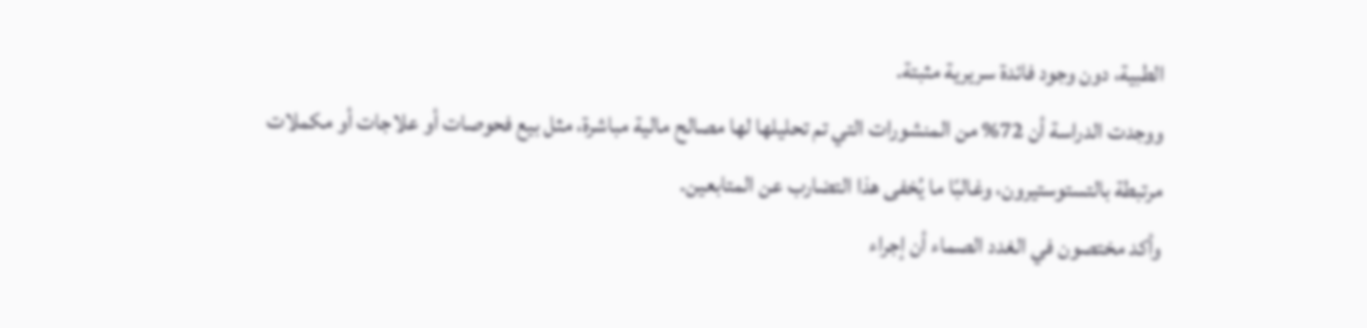الطبية، دون وجود فائدة سريرية مثبتة.
ووجدت الدراسة أن 72% من المنشورات التي تم تحليلها لها مصالح مالية مباشرة، مثل بيع فحوصات أو علاجات أو مكملات مرتبطة بالتستوستيرون، وغالبًا ما يُخفى هذا التضارب عن المتابعين.
وأكد مختصون في الغدد الصماء أن إجراء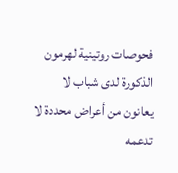فحوصات روتينية لهرمون الذكورة لدى شباب لا يعانون من أعراض محددة لا تدعمه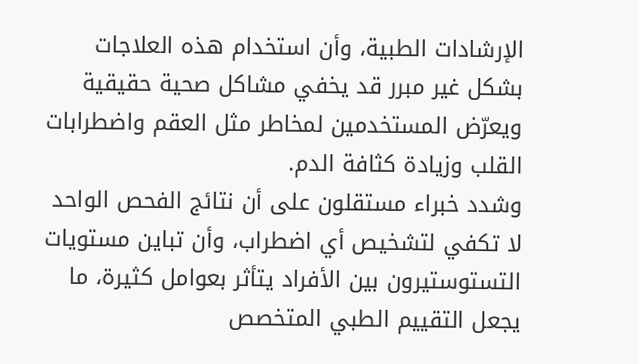الإرشادات الطبية، وأن استخدام هذه العلاجات بشكل غير مبرر قد يخفي مشاكل صحية حقيقية ويعرّض المستخدمين لمخاطر مثل العقم واضطرابات القلب وزيادة كثافة الدم.
وشدد خبراء مستقلون على أن نتائج الفحص الواحد لا تكفي لتشخيص أي اضطراب، وأن تباين مستويات التستوستيرون بين الأفراد يتأثر بعوامل كثيرة، ما يجعل التقييم الطبي المتخصص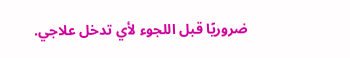ضروريًا قبل اللجوء لأي تدخل علاجي.